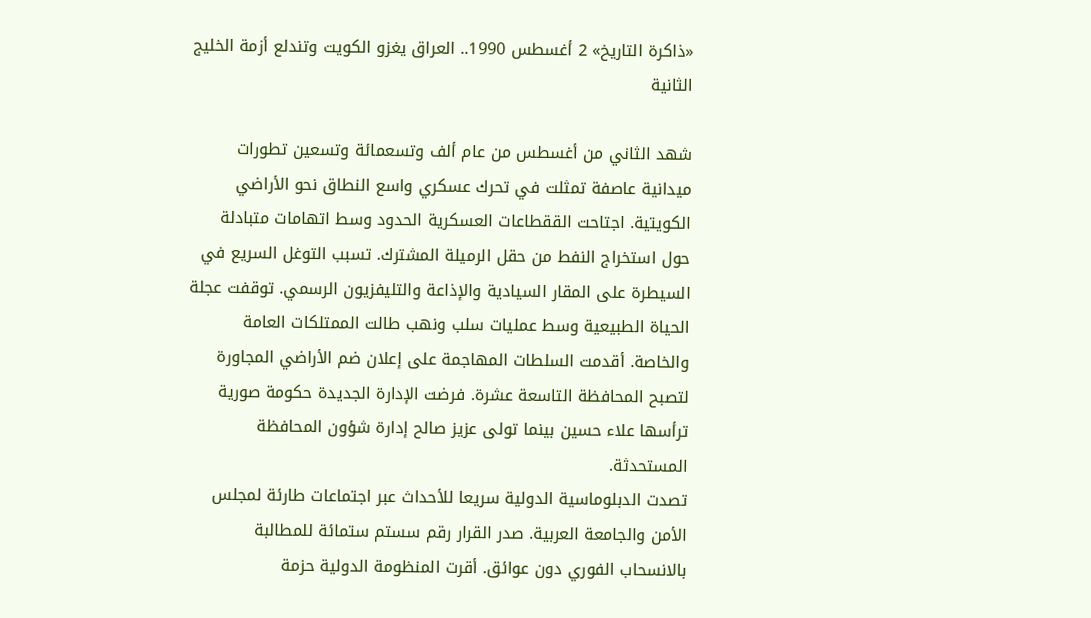«ذاكرة التاريخ» 2 أغسطس 1990.. العراق يغزو الكويت وتندلع أزمة الخليج الثانية

شهد الثاني من أغسطس من عام ألف وتسعمائة وتسعين تطورات ميدانية عاصفة تمثلت في تحرك عسكري واسع النطاق نحو الأراضي الكويتية. اجتاحت الققطاعات العسكرية الحدود وسط اتهامات متبادلة حول استخراج النفط من حقل الرميلة المشترك. تسبب التوغل السريع في السيطرة على المقار السيادية والإذاعة والتليفزيون الرسمي. توقفت عجلة الحياة الطبيعية وسط عمليات سلب ونهب طالت الممتلكات العامة والخاصة. أقدمت السلطات المهاجمة على إعلان ضم الأراضي المجاورة لتصبح المحافظة التاسعة عشرة. فرضت الإدارة الجديدة حكومة صورية ترأسها علاء حسين بينما تولى عزيز صالح إدارة شؤون المحافظة المستحدثة.
تصدت الدبلوماسية الدولية سريعا للأحداث عبر اجتماعات طارئة لمجلس الأمن والجامعة العربية. صدر القرار رقم سستم ستمائة للمطالبة بالانسحاب الفوري دون عوائق. أقرت المنظومة الدولية حزمة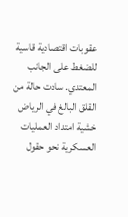عقوبات اقتصادية قاسية للضغط على الجانب المعتدي. سادت حالة من القلق البالغ في الرياض خشية امتداد العمليات العسكرية نحو حقول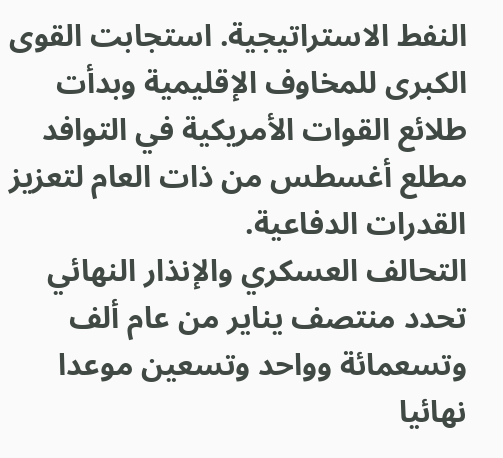النفط الاستراتيجية. استجابت القوى الكبرى للمخاوف الإقليمية وبدأت طلائع القوات الأمريكية في التوافد مطلع أغسطس من ذات العام لتعزيز القدرات الدفاعية.
التحالف العسكري والإنذار النهائي
تحدد منتصف يناير من عام ألف وتسعمائة وواحد وتسعين موعدا نهائيا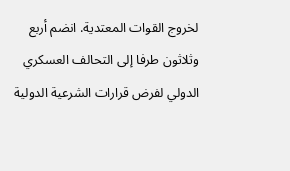لخروج القوات المعتدية. انضم أربع وثلاثون طرفا إلى التحالف العسكري الدولي لفرض قرارات الشرعية الدولية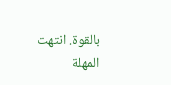بالقوة. انتهت المهلة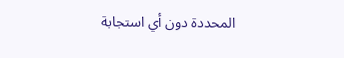المحددة دون أي استجابة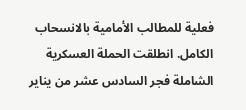فعلية للمطالب الأمامية بالانسحاب الكامل. انطلقت الحملة العسكرية الشاملة فجر السادس عشر من يناير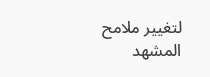لتغيير ملامح المشهد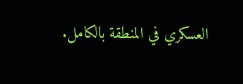العسكري في المنطقة بالكامل.